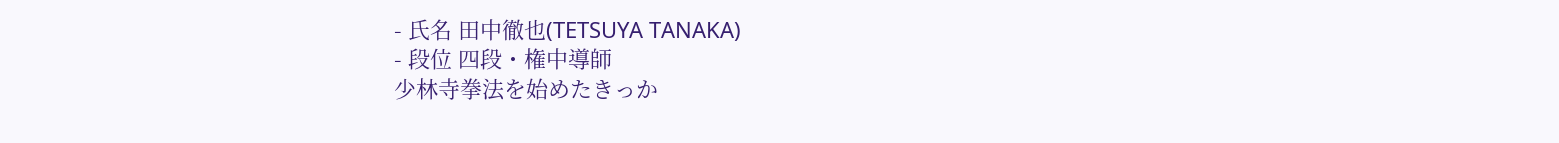- 氏名 田中徹也(TETSUYA TANAKA)
- 段位 四段・権中導師
少林寺拳法を始めたきっか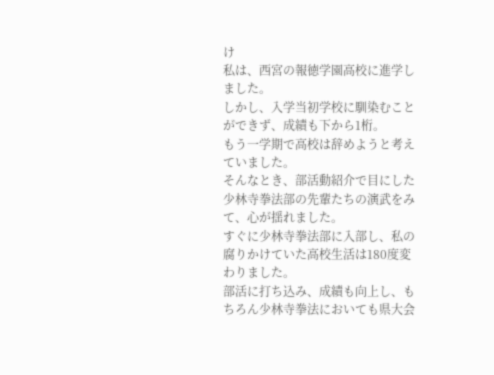け
私は、西宮の報徳学園高校に進学しました。
しかし、入学当初学校に馴染むことができず、成績も下から1桁。
もう一学期で高校は辞めようと考えていました。
そんなとき、部活動紹介で目にした少林寺拳法部の先輩たちの演武をみて、心が揺れました。
すぐに少林寺拳法部に入部し、私の腐りかけていた高校生活は180度変わりました。
部活に打ち込み、成績も向上し、もちろん少林寺拳法においても県大会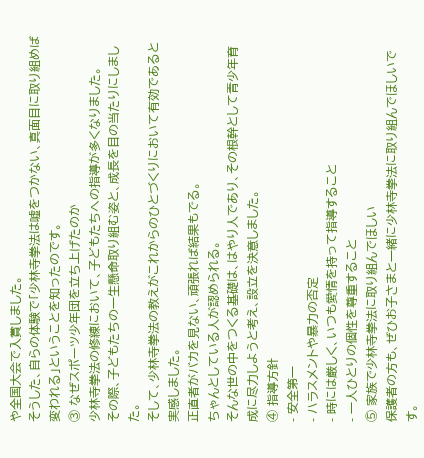や全国大会で入賞しました。
そうした、自らの体験で「少林寺拳法は嘘をつかない、真面目に取り組めば変われる」ということを知ったのです。
③ なぜスポーツ少年団を立ち上げたのか
少林寺拳法の修練において、子どもたちへの指導が多くなりました。
その際、子どもたちの一生懸命取り組む姿と、成長を目の当たりにしました。
そして、少林寺拳法の教えがこれからのひとづくりにおいて有効であると実感しました。
正直者がバカを見ない、頑張れば結果もでる。
ちゃんとしている人が認められる。
そんな世の中をつくる基礎は、はやり人であり、その根幹として青少年育成に尽力しようと考え、設立を決意しました。
④ 指導方針
- 安全第一
- ハラスメントや暴力の否定
- 時には厳しく、いつも愛情を持って指導すること
- 一人ひとりの個性を尊重すること
⑤ 家族で少林寺拳法に取り組んでほしい
保護者の方も、ぜひお子さまと一緒に少林寺拳法に取り組んでほしいです。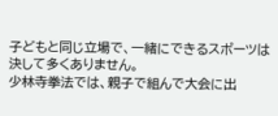子どもと同じ立場で、一緒にできるスポーツは決して多くありません。
少林寺拳法では、親子で組んで大会に出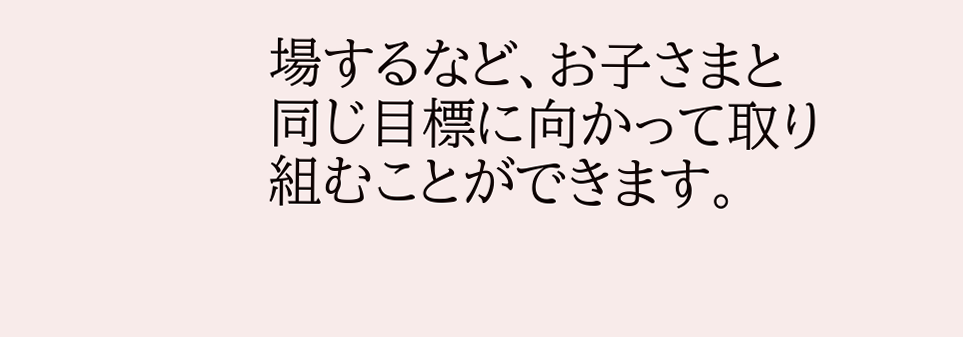場するなど、お子さまと同じ目標に向かって取り組むことができます。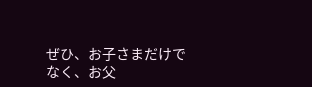ぜひ、お子さまだけでなく、お父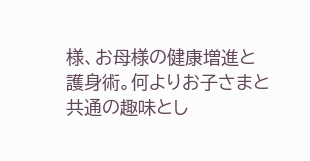様、お母様の健康増進と護身術。何よりお子さまと共通の趣味とし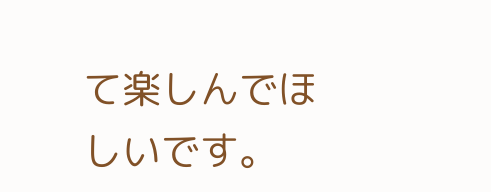て楽しんでほしいです。